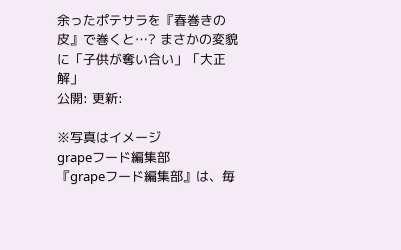余ったポテサラを『春巻きの皮』で巻くと…? まさかの変貌に「子供が奪い合い」「大正解」
公開: 更新:

※写真はイメージ
grapeフード編集部
『grapeフード編集部』は、毎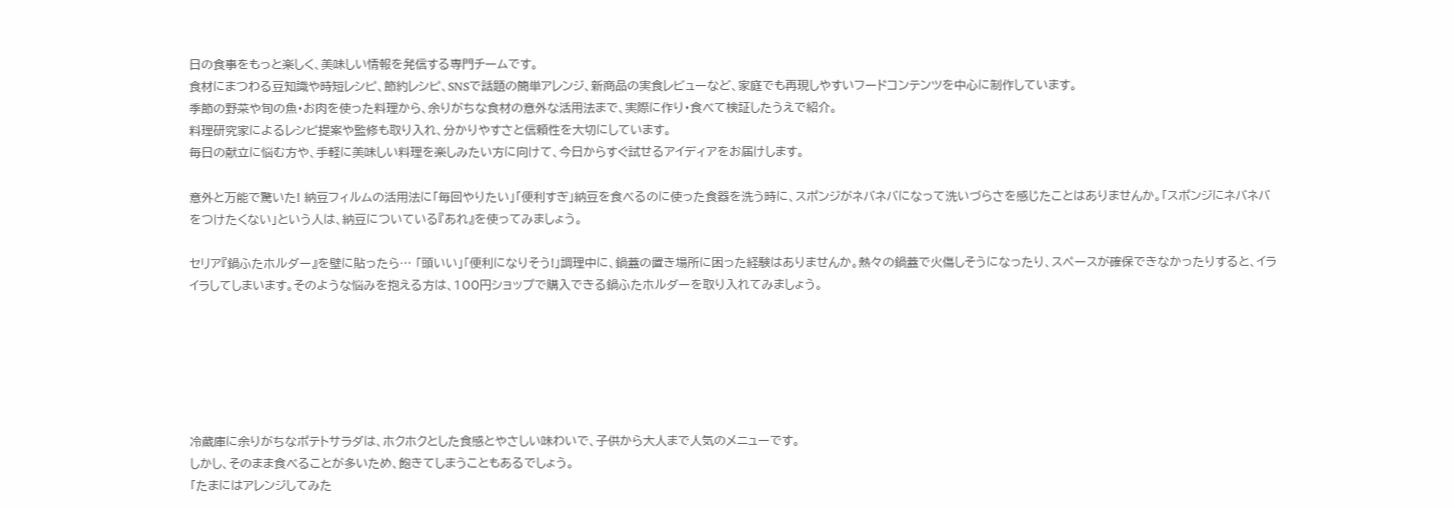日の食事をもっと楽しく、美味しい情報を発信する専門チームです。
食材にまつわる豆知識や時短レシピ、節約レシピ、SNSで話題の簡単アレンジ、新商品の実食レビューなど、家庭でも再現しやすいフードコンテンツを中心に制作しています。
季節の野菜や旬の魚・お肉を使った料理から、余りがちな食材の意外な活用法まで、実際に作り・食べて検証したうえで紹介。
料理研究家によるレシピ提案や監修も取り入れ、分かりやすさと信頼性を大切にしています。
毎日の献立に悩む方や、手軽に美味しい料理を楽しみたい方に向けて、今日からすぐ試せるアイディアをお届けします。

意外と万能で驚いた! 納豆フィルムの活用法に「毎回やりたい」「便利すぎ」納豆を食べるのに使った食器を洗う時に、スポンジがネバネバになって洗いづらさを感じたことはありませんか。「スポンジにネバネバをつけたくない」という人は、納豆についている『あれ』を使ってみましょう。

セリア『鍋ふたホルダー』を壁に貼ったら… 「頭いい」「便利になりそう!」調理中に、鍋蓋の置き場所に困った経験はありませんか。熱々の鍋蓋で火傷しそうになったり、スペースが確保できなかったりすると、イライラしてしまいます。そのような悩みを抱える方は、100円ショップで購入できる鍋ふたホルダーを取り入れてみましょう。






冷蔵庫に余りがちなポテトサラダは、ホクホクとした食感とやさしい味わいで、子供から大人まで人気のメニューです。
しかし、そのまま食べることが多いため、飽きてしまうこともあるでしょう。
「たまにはアレンジしてみた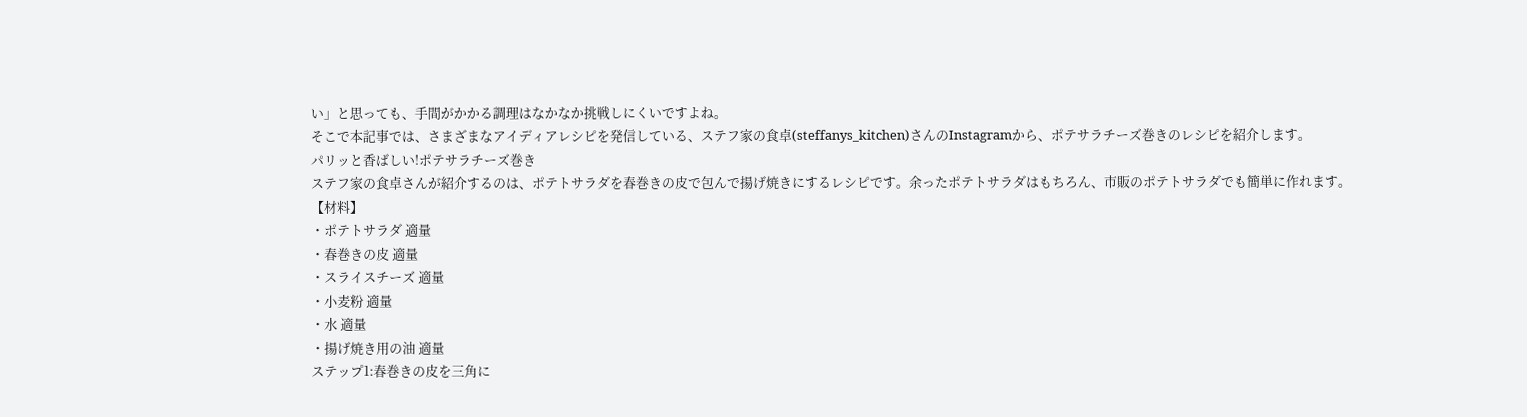い」と思っても、手間がかかる調理はなかなか挑戦しにくいですよね。
そこで本記事では、さまざまなアイディアレシピを発信している、ステフ家の食卓(steffanys_kitchen)さんのInstagramから、ポテサラチーズ巻きのレシピを紹介します。
パリッと香ばしい!ポテサラチーズ巻き
ステフ家の食卓さんが紹介するのは、ポテトサラダを春巻きの皮で包んで揚げ焼きにするレシピです。余ったポテトサラダはもちろん、市販のポテトサラダでも簡単に作れます。
【材料】
・ポテトサラダ 適量
・春巻きの皮 適量
・スライスチーズ 適量
・小麦粉 適量
・水 適量
・揚げ焼き用の油 適量
ステップ1:春巻きの皮を三角に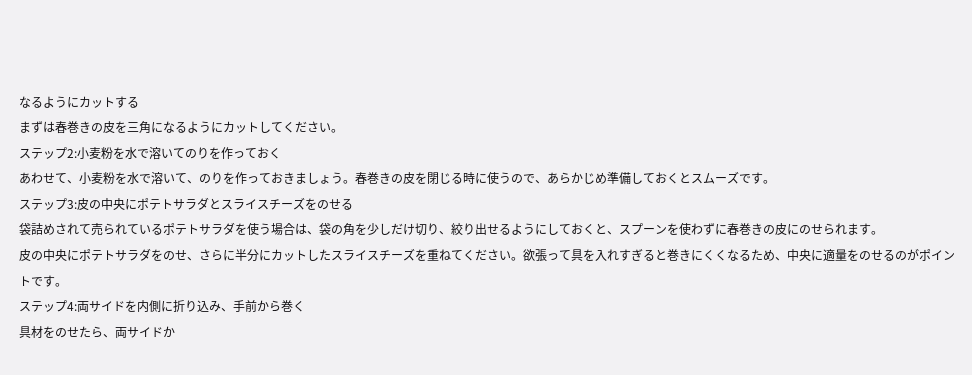なるようにカットする
まずは春巻きの皮を三角になるようにカットしてください。
ステップ2:小麦粉を水で溶いてのりを作っておく
あわせて、小麦粉を水で溶いて、のりを作っておきましょう。春巻きの皮を閉じる時に使うので、あらかじめ準備しておくとスムーズです。
ステップ3:皮の中央にポテトサラダとスライスチーズをのせる
袋詰めされて売られているポテトサラダを使う場合は、袋の角を少しだけ切り、絞り出せるようにしておくと、スプーンを使わずに春巻きの皮にのせられます。
皮の中央にポテトサラダをのせ、さらに半分にカットしたスライスチーズを重ねてください。欲張って具を入れすぎると巻きにくくなるため、中央に適量をのせるのがポイントです。
ステップ4:両サイドを内側に折り込み、手前から巻く
具材をのせたら、両サイドか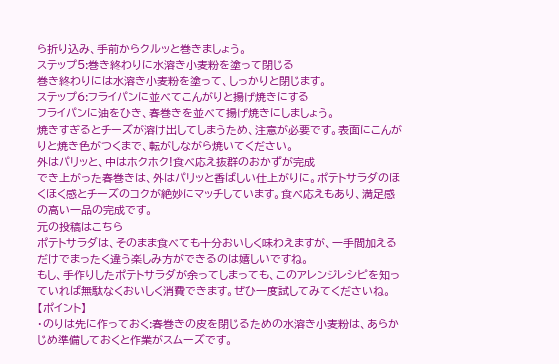ら折り込み、手前からクルッと巻きましょう。
ステップ5:巻き終わりに水溶き小麦粉を塗って閉じる
巻き終わりには水溶き小麦粉を塗って、しっかりと閉じます。
ステップ6:フライパンに並べてこんがりと揚げ焼きにする
フライパンに油をひき、春巻きを並べて揚げ焼きにしましょう。
焼きすぎるとチーズが溶け出してしまうため、注意が必要です。表面にこんがりと焼き色がつくまで、転がしながら焼いてください。
外はパリッと、中はホクホク!食べ応え抜群のおかずが完成
でき上がった春巻きは、外はパリッと香ばしい仕上がりに。ポテトサラダのほくほく感とチーズのコクが絶妙にマッチしています。食べ応えもあり、満足感の高い一品の完成です。
元の投稿はこちら
ポテトサラダは、そのまま食べても十分おいしく味わえますが、一手間加えるだけでまったく違う楽しみ方ができるのは嬉しいですね。
もし、手作りしたポテトサラダが余ってしまっても、このアレンジレシピを知っていれば無駄なくおいしく消費できます。ぜひ一度試してみてくださいね。
【ポイント】
・のりは先に作っておく:春巻きの皮を閉じるための水溶き小麦粉は、あらかじめ準備しておくと作業がスムーズです。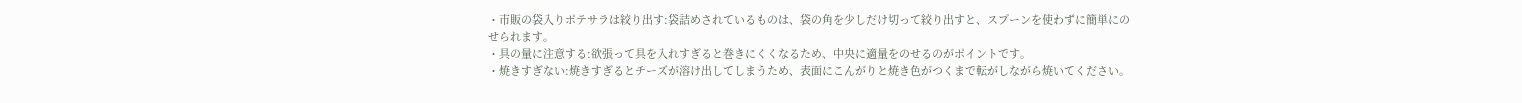・市販の袋入りポテサラは絞り出す:袋詰めされているものは、袋の角を少しだけ切って絞り出すと、スプーンを使わずに簡単にのせられます。
・具の量に注意する:欲張って具を入れすぎると巻きにくくなるため、中央に適量をのせるのがポイントです。
・焼きすぎない:焼きすぎるとチーズが溶け出してしまうため、表面にこんがりと焼き色がつくまで転がしながら焼いてください。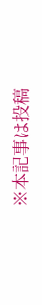※本記事は投稿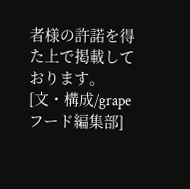者様の許諾を得た上で掲載しております。
[文・構成/grapeフード編集部]